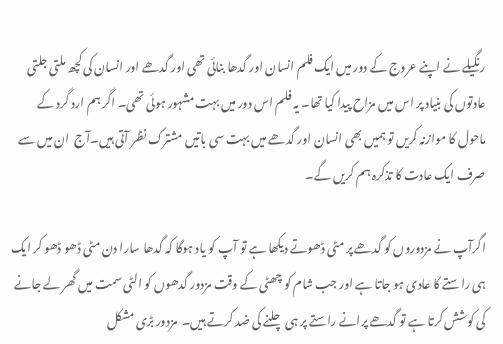رنگیلے نے اپنے عروج کے دور میں ایک فلم انسان اور گدھا بنائی تھی اور گدھے اور انسان کی کچھ ملتی جلتی عادتوں کی بنیاد پر اس میں مزاح پیدا کیا تھا۔ یہ فلم اس دور میں بہت مشہور ہوئی تھی۔ اگر ہم ارد گرد کے ماحول کا موازنہ کریں تو ہمیں بھی انسان اور گدھے میں بہت سی باتیں مشترک نظر آتی ہیں۔آج  ان میں سے صرف ایک عادت کا تذکرہ ہم کریں گے۔

اگرآپ نے مزدوروں کو گدھے پر مٹی ڈھوتے دیکھا ہے تو آپ کو یاد ہوگا کہ گدھا سارا دن مٹی ڈھو ڈھو کر ایک ہی راستے کا عادی ہو جاتا ہے اور جب شام کو چھٹی کے وقت مزدور گدھوں کو الٹی سمت میں گھر لے جانے کی کوشش کرتا ہے تو گدھے پرانے راستے پر ہی چلنے کی ضد کرتے ہیں۔  مزدور بڑی مشکل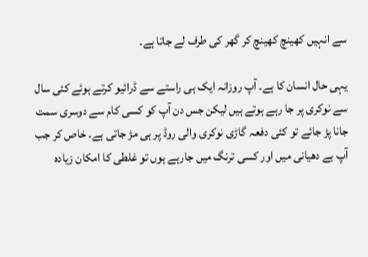سے انہیں کھینچ کھینچ کر گھر کی طرف لے جاتا ہے۔

یہی حال انسان کا ہے۔ آپ روزانہ ایک ہی راستے سے ڈرائیو کرتے ہوئے کئی سال سے نوکری پر جا رہے ہوتے ہیں لیکن جس دن آپ کو کسی کام سے دوسری سمت جانا پڑ جائے تو کئی دفعہ گاڑی نوکری والی روڈ پر ہی مڑ جاتی ہے۔ خاص کر جب آپ بے دھیانی میں اور کسی ترنگ میں جارہے ہوں تو غلطی کا امکان زیادہ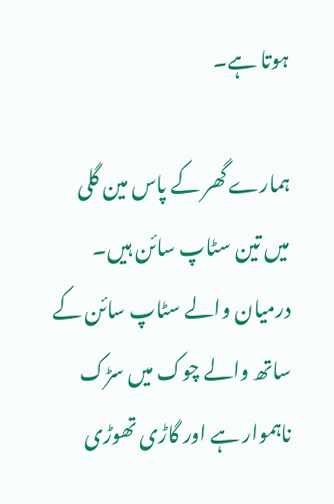ہوتا ہے۔

ہمارے گھر کے پاس مین گلی میں تین سٹاپ سائن ہیں۔ درمیان والے سٹاپ سائن کے ساتھ والے چوک میں سڑک ناہموار ہے اور گاڑی تھوڑی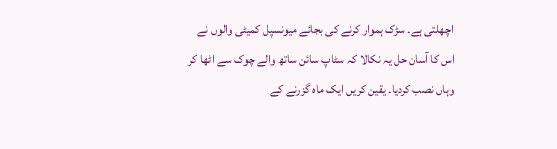اچھلتی ہے۔ سڑک ہموار کرنے کی بجائے میونسپل کمیٹی والوں نے اس کا آسان حل یہ نکالا کہ سٹاپ سائن ساتھ والے چوک سے اٹھا کر وہاں نصب کردیا۔ یقین کریں ایک ماہ گزرنے کے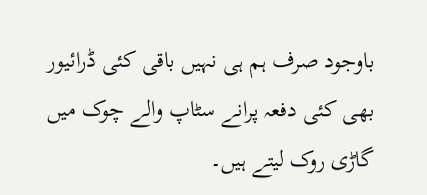باوجود صرف ہم ہی نہیں باقی کئی ڈرائیور بھی کئی دفعہ پرانے سٹاپ والے چوک میں گاڑی روک لیتے ہیں۔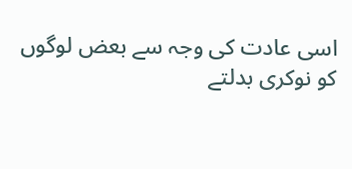اسی عادت کی وجہ سے بعض لوگوں کو نوکری بدلتے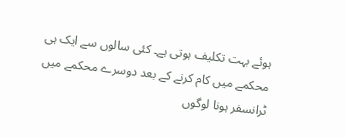ہوئے بہت تکلیف ہوتی ہے۔ کئی سالوں سے ایک ہی  محکمے میں کام کرنے کے بعد دوسرے محکمے میں ٹرانسفر ہونا لوگوں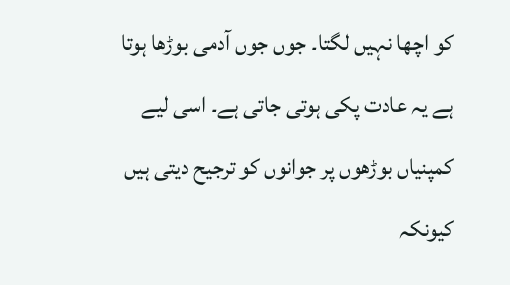کو اچھا نہیں لگتا۔ جوں جوں آدمی بوڑھا ہوتا ہے یہ عادت پکی ہوتی جاتی ہے۔ اسی لیے کمپنیاں بوڑھوں پر جوانوں کو ترجیح دیتی ہیں کیونکہ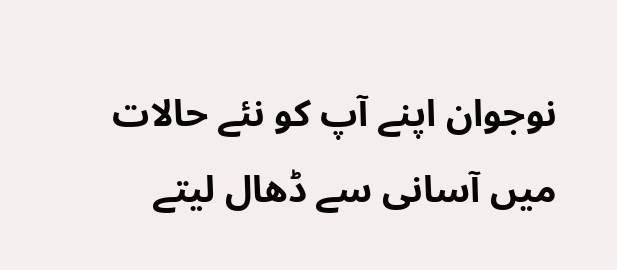نوجوان اپنے آپ کو نئے حالات میں آسانی سے ڈھال لیتے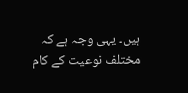ہیں۔ یہی وجہ ہے کہ مختلف نوعیت کے کام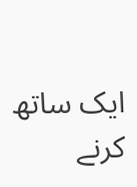ایک ساتھ کرنے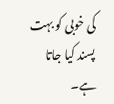کی خوبی کو بہت پسند کیا جاتا ہے۔